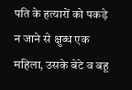पति के हत्यारों को पकड़े न जाने से क्षुब्ध एक महिला, उसके बेटे व बहू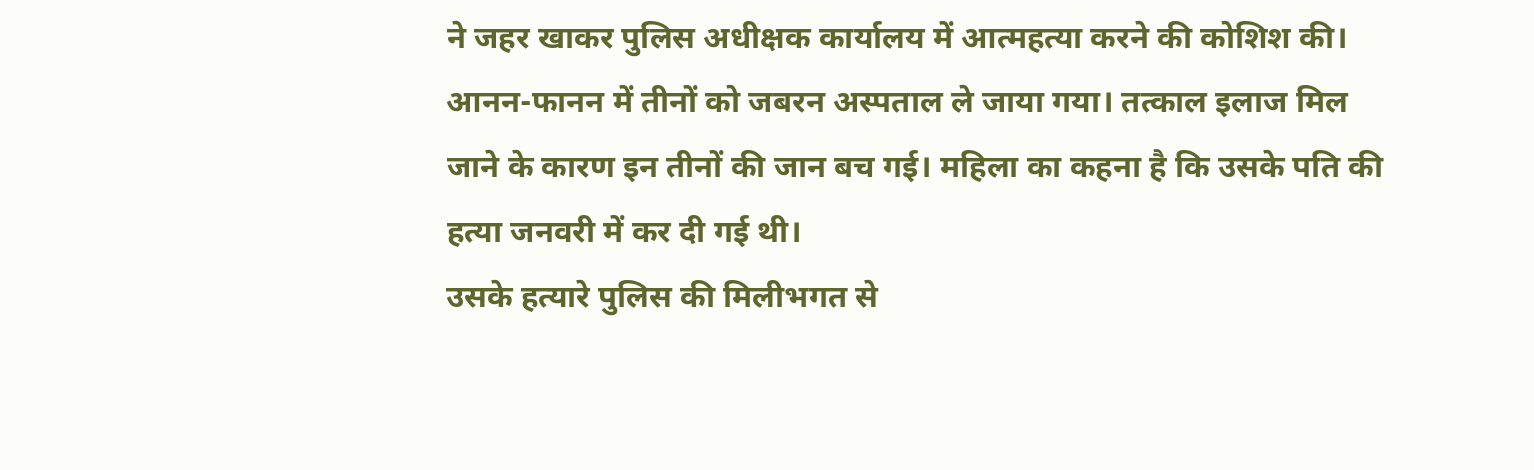ने जहर खाकर पुलिस अधीक्षक कार्यालय में आत्महत्या करने की कोशिश की। आनन-फानन में तीनों को जबरन अस्पताल ले जाया गया। तत्काल इलाज मिल जाने के कारण इन तीनों की जान बच गई। महिला का कहना है कि उसके पति की हत्या जनवरी में कर दी गई थी।
उसके हत्यारे पुलिस की मिलीभगत से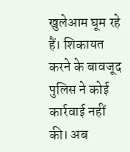खुलेआम घूम रहे हैं। शिकायत करने के बावजूद पुलिस ने कोई कार्रवाई नहीं की। अब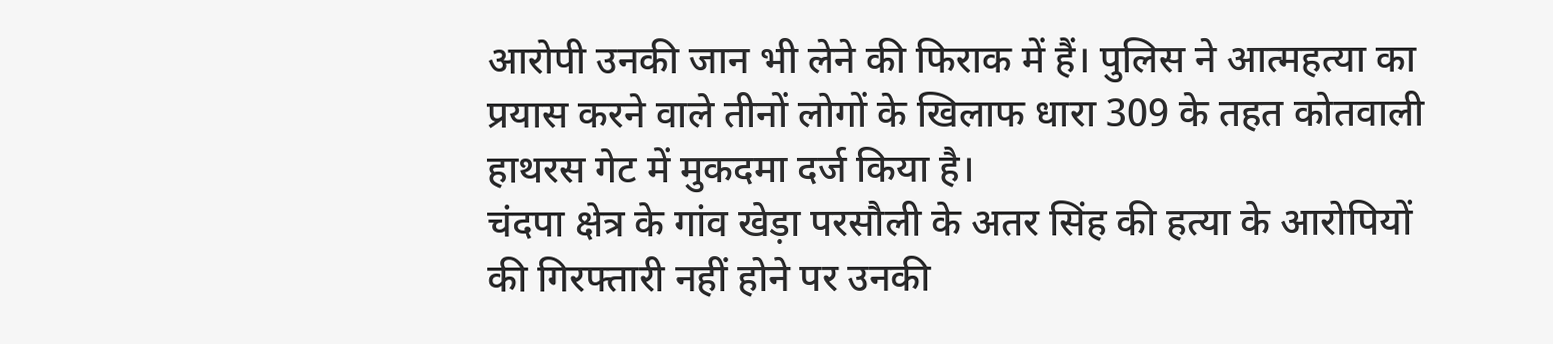आरोपी उनकी जान भी लेने की फिराक में हैं। पुलिस ने आत्महत्या का प्रयास करने वाले तीनों लोगों के खिलाफ धारा 309 के तहत कोतवाली हाथरस गेट में मुकदमा दर्ज किया है।
चंदपा क्षेत्र के गांव खेड़ा परसौली के अतर सिंह की हत्या के आरोपियों की गिरफ्तारी नहीं होने पर उनकी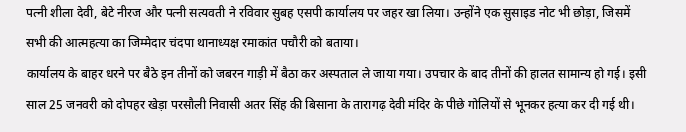पत्नी शीला देवी, बेटे नीरज और पत्नी सत्यवती ने रविवार सुबह एसपी कार्यालय पर जहर खा लिया। उन्होंने एक सुसाइड नोट भी छोड़ा, जिसमें सभी की आत्महत्या का जिम्मेदार चंदपा थानाध्यक्ष रमाकांत पचौरी को बताया।
कार्यालय के बाहर धरने पर बैठे इन तीनों को जबरन गाड़ी में बैठा कर अस्पताल ले जाया गया। उपचार के बाद तीनों की हालत सामान्य हो गई। इसी साल 25 जनवरी को दोपहर खेड़ा परसौली निवासी अतर सिंह की बिसाना के तारागढ़ देवी मंदिर के पीछे गोलियों से भूनकर हत्या कर दी गई थी।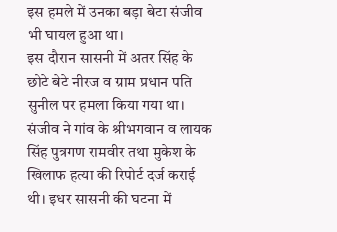इस हमले में उनका बड़ा बेटा संजीव भी घायल हुआ था।
इस दौरान सासनी में अतर सिंह के छोटे बेटे नीरज व ग्राम प्रधान पति सुनील पर हमला किया गया था। संजीव ने गांव के श्रीभगवान व लायक सिंह पुत्रगण रामवीर तथा मुकेश के खिलाफ हत्या की रिपोर्ट दर्ज कराई थी। इधर सासनी की घटना में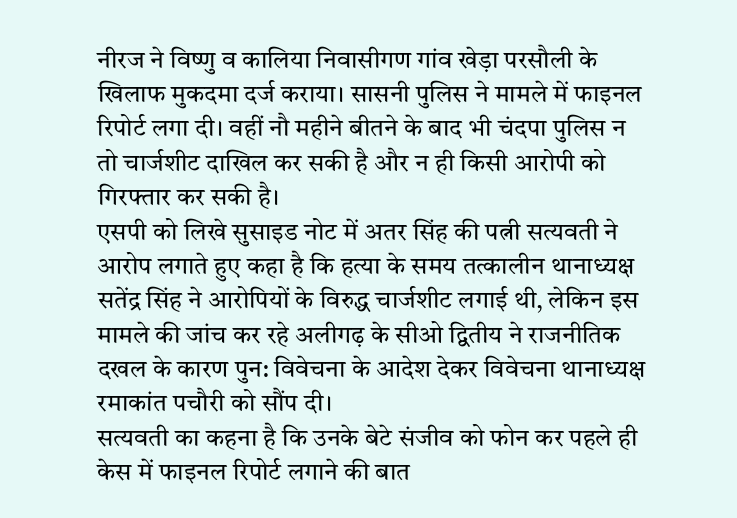नीरज ने विष्णु व कालिया निवासीगण गांव खेड़ा परसौली के खिलाफ मुकदमा दर्ज कराया। सासनी पुलिस ने मामले में फाइनल रिपोर्ट लगा दी। वहीं नौ महीने बीतने के बाद भी चंदपा पुलिस न तो चार्जशीट दाखिल कर सकी है और न ही किसी आरोपी को गिरफ्तार कर सकी है।
एसपी को लिखे सुसाइड नोट में अतर सिंह की पत्नी सत्यवती ने आरोप लगाते हुए कहा है कि हत्या के समय तत्कालीन थानाध्यक्ष सतेंद्र सिंह ने आरोपियों के विरुद्ध चार्जशीट लगाई थी, लेकिन इस मामले की जांच कर रहे अलीगढ़ के सीओ द्वितीय ने राजनीतिक दखल के कारण पुन: विवेचना के आदेश देकर विवेचना थानाध्यक्ष रमाकांत पचौरी को सौंप दी।
सत्यवती का कहना है कि उनके बेटे संजीव को फोन कर पहले ही केस में फाइनल रिपोर्ट लगाने की बात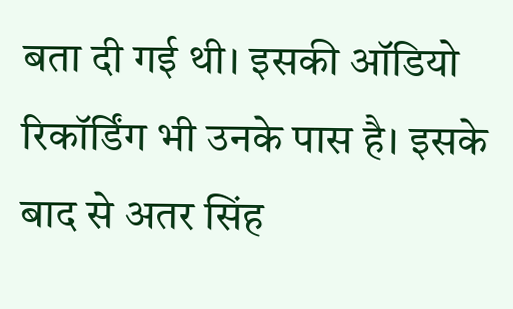बता दी गई थी। इसकी ऑडियो रिकॉर्डिंग भी उनके पास है। इसके बाद से अतर सिंह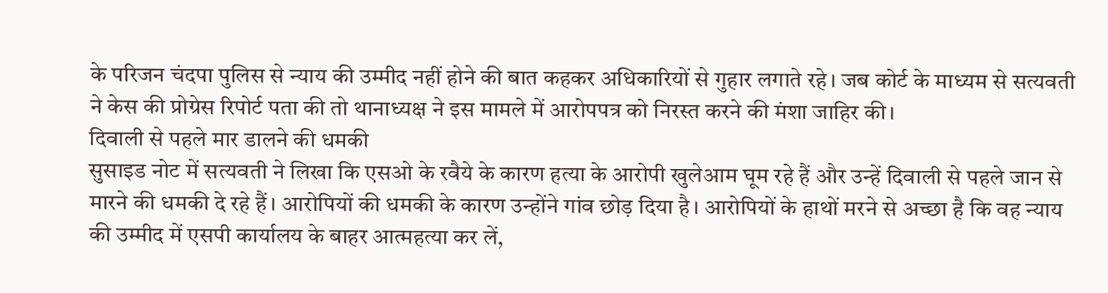के परिजन चंदपा पुलिस से न्याय की उम्मीद नहीं होने की बात कहकर अधिकारियों से गुहार लगाते रहे। जब कोर्ट के माध्यम से सत्यवती ने केस की प्रोग्रेस रिपोर्ट पता की तो थानाध्यक्ष ने इस मामले में आरोपपत्र को निरस्त करने की मंशा जाहिर की।
दिवाली से पहले मार डालने की धमकी
सुसाइड नोट में सत्यवती ने लिखा कि एसओ के रवैये के कारण हत्या के आरोपी खुलेआम घूम रहे हैं और उन्हें दिवाली से पहले जान से मारने की धमकी दे रहे हैं। आरोपियों की धमकी के कारण उन्होंने गांव छोड़ दिया है। आरोपियों के हाथों मरने से अच्छा है कि वह न्याय की उम्मीद में एसपी कार्यालय के बाहर आत्महत्या कर लें,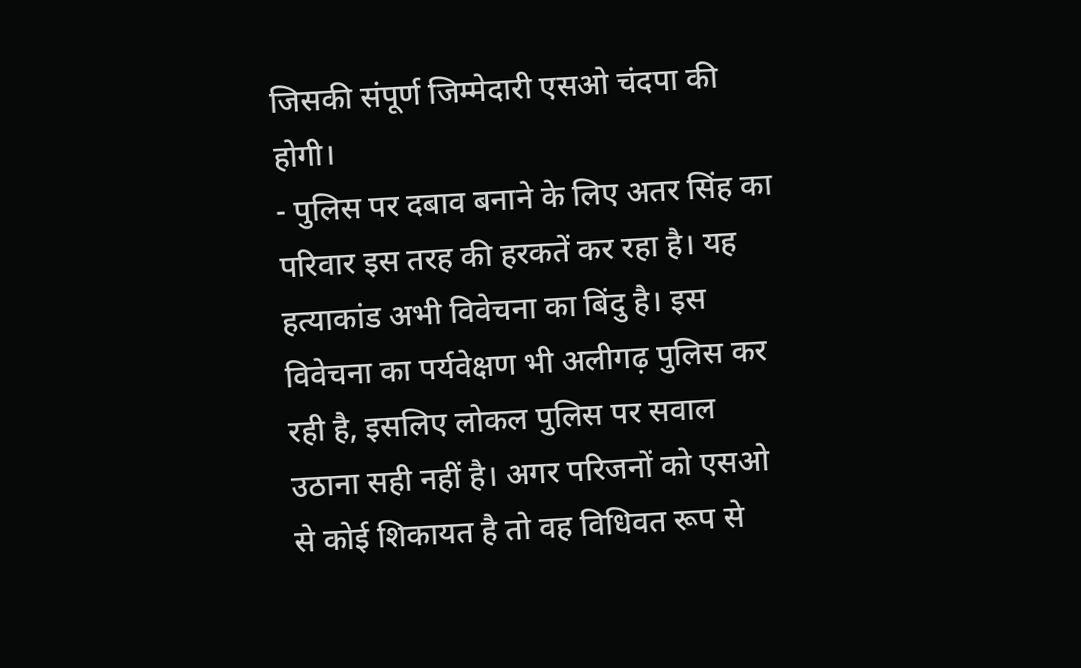जिसकी संपूर्ण जिम्मेदारी एसओ चंदपा की होगी।
- पुलिस पर दबाव बनाने के लिए अतर सिंह का परिवार इस तरह की हरकतें कर रहा है। यह हत्याकांड अभी विवेचना का बिंदु है। इस विवेचना का पर्यवेक्षण भी अलीगढ़ पुलिस कर रही है, इसलिए लोकल पुलिस पर सवाल उठाना सही नहीं है। अगर परिजनों को एसओ से कोई शिकायत है तो वह विधिवत रूप से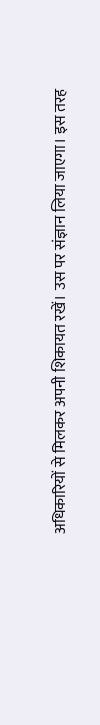अधिकारियों से मिलकर अपनी शिकायत रखें। उस पर संज्ञान लिया जाएगा। इस तरह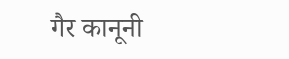गैर कानूनी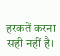हरकतें करना सही नहीं है।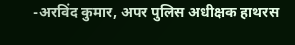-अरविंद कुमार, अपर पुलिस अधीक्षक हाथरस